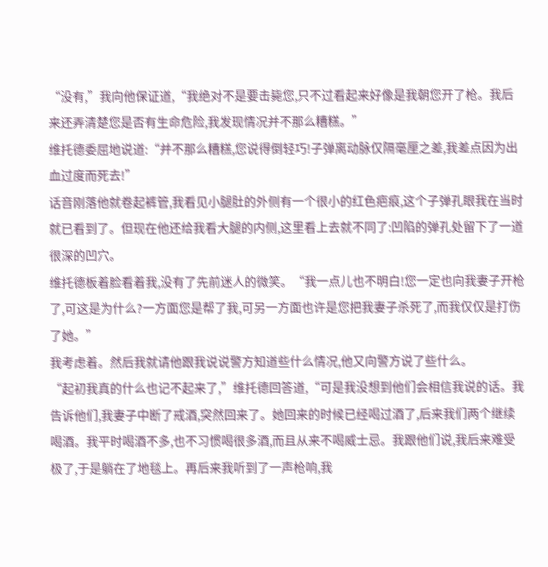“没有,”我向他保证道,“我绝对不是要击毙您,只不过看起来好像是我朝您开了枪。我后来还弄清楚您是否有生命危险,我发现情况并不那么糟糕。”
维托德委屈地说道:“并不那么糟糕,您说得倒轻巧!子弹离动脉仅隔毫厘之差,我差点因为出血过度而死去!”
话音刚落他就卷起裤管,我看见小腿肚的外侧有一个很小的红色疤痕,这个子弹孔眼我在当时就已看到了。但现在他还给我看大腿的内侧,这里看上去就不同了:凹陷的弹孔处留下了一道很深的凹穴。
维托德板着脸看着我,没有了先前迷人的微笑。“我一点儿也不明白!您一定也向我妻子开枪了,可这是为什么?一方面您是帮了我,可另一方面也许是您把我妻子杀死了,而我仅仅是打伤了她。”
我考虑着。然后我就请他跟我说说警方知道些什么情况,他又向警方说了些什么。
“起初我真的什么也记不起来了,”维托德回答道,“可是我没想到他们会相信我说的话。我告诉他们,我妻子中断了戒酒,突然回来了。她回来的时候已经喝过酒了,后来我们两个继续喝酒。我平时喝酒不多,也不习惯喝很多酒,而且从来不喝威士忌。我跟他们说,我后来难受极了,于是躺在了地毯上。再后来我听到了一声枪响,我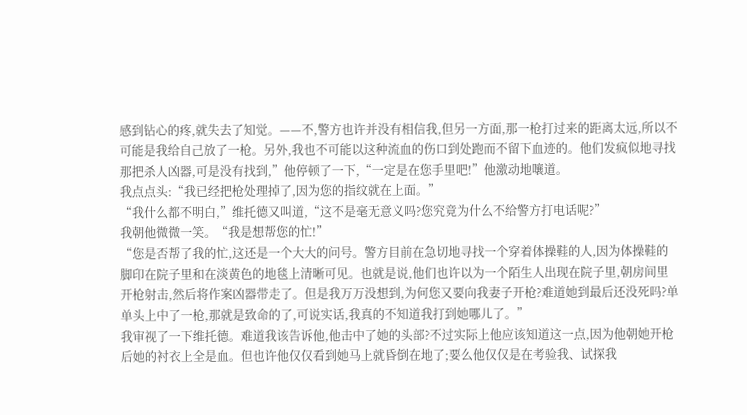感到钻心的疼,就失去了知觉。——不,警方也许并没有相信我,但另一方面,那一枪打过来的距离太远,所以不可能是我给自己放了一枪。另外,我也不可能以这种流血的伤口到处跑而不留下血迹的。他们发疯似地寻找那把杀人凶器,可是没有找到,”他停顿了一下,“一定是在您手里吧!”他激动地嚷道。
我点点头:“我已经把枪处理掉了,因为您的指纹就在上面。”
“我什么都不明白,”维托德又叫道,“这不是毫无意义吗?您究竟为什么不给警方打电话呢?”
我朝他微微一笑。“我是想帮您的忙!”
“您是否帮了我的忙,这还是一个大大的问号。警方目前在急切地寻找一个穿着体操鞋的人,因为体操鞋的脚印在院子里和在淡黄色的地毯上清晰可见。也就是说,他们也许以为一个陌生人出现在院子里,朝房间里开枪射击,然后将作案凶器带走了。但是我万万没想到,为何您又要向我妻子开枪?难道她到最后还没死吗?单单头上中了一枪,那就是致命的了,可说实话,我真的不知道我打到她哪儿了。”
我审视了一下维托德。难道我该告诉他,他击中了她的头部?不过实际上他应该知道这一点,因为他朝她开枪后她的衬衣上全是血。但也许他仅仅看到她马上就昏倒在地了;要么他仅仅是在考验我、试探我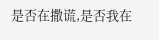是否在撒谎,是否我在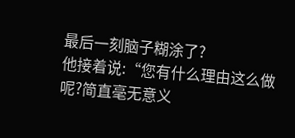最后一刻脑子糊涂了?
他接着说:“您有什么理由这么做呢?简直毫无意义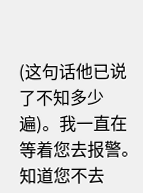(这句话他已说了不知多少遍)。我一直在等着您去报警。知道您不去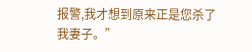报警,我才想到原来正是您杀了我妻子。”